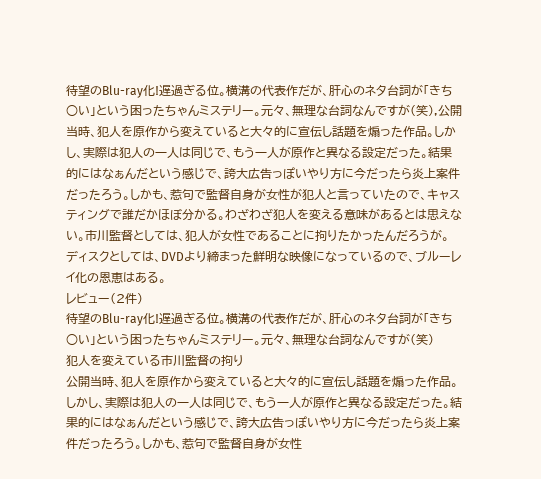待望のBlu-ray化!遅過ぎる位。横溝の代表作だが、肝心のネタ台詞が「きち○い」という困ったちゃんミステリー。元々、無理な台詞なんですが(笑),公開当時、犯人を原作から変えていると大々的に宣伝し話題を煽った作品。しかし、実際は犯人の一人は同じで、もう一人が原作と異なる設定だった。結果的にはなぁんだという感じで、誇大広告っぽいやり方に今だったら炎上案件だったろう。しかも、惹句で監督自身が女性が犯人と言っていたので、キャスティングで誰だかほぼ分かる。わざわざ犯人を変える意味があるとは思えない。市川監督としては、犯人が女性であることに拘りたかったんだろうが。 ディスクとしては、DVDより締まった鮮明な映像になっているので、ブルーレイ化の恩恵はある。
レビュー(2件)
待望のBlu-ray化!遅過ぎる位。横溝の代表作だが、肝心のネタ台詞が「きち○い」という困ったちゃんミステリー。元々、無理な台詞なんですが(笑)
犯人を変えている市川監督の拘り
公開当時、犯人を原作から変えていると大々的に宣伝し話題を煽った作品。しかし、実際は犯人の一人は同じで、もう一人が原作と異なる設定だった。結果的にはなぁんだという感じで、誇大広告っぽいやり方に今だったら炎上案件だったろう。しかも、惹句で監督自身が女性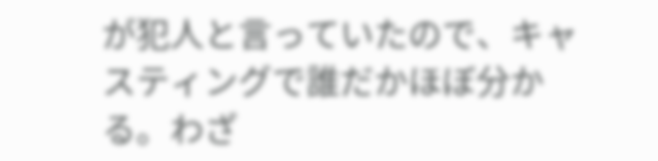が犯人と言っていたので、キャスティングで誰だかほぼ分かる。わざ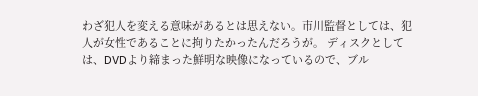わざ犯人を変える意味があるとは思えない。市川監督としては、犯人が女性であることに拘りたかったんだろうが。 ディスクとしては、DVDより締まった鮮明な映像になっているので、ブル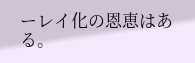ーレイ化の恩恵はある。